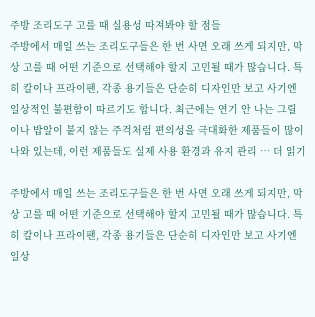주방 조리도구 고를 때 실용성 따져봐야 할 점들
주방에서 매일 쓰는 조리도구들은 한 번 사면 오래 쓰게 되지만, 막상 고를 때 어떤 기준으로 선택해야 할지 고민될 때가 많습니다. 특히 칼이나 프라이팬, 각종 용기들은 단순히 디자인만 보고 사기엔 일상적인 불편함이 따르기도 합니다. 최근에는 연기 안 나는 그릴이나 밥알이 붙지 않는 주걱처럼 편의성을 극대화한 제품들이 많이 나와 있는데, 이런 제품들도 실제 사용 환경과 유지 관리 … 더 읽기

주방에서 매일 쓰는 조리도구들은 한 번 사면 오래 쓰게 되지만, 막상 고를 때 어떤 기준으로 선택해야 할지 고민될 때가 많습니다. 특히 칼이나 프라이팬, 각종 용기들은 단순히 디자인만 보고 사기엔 일상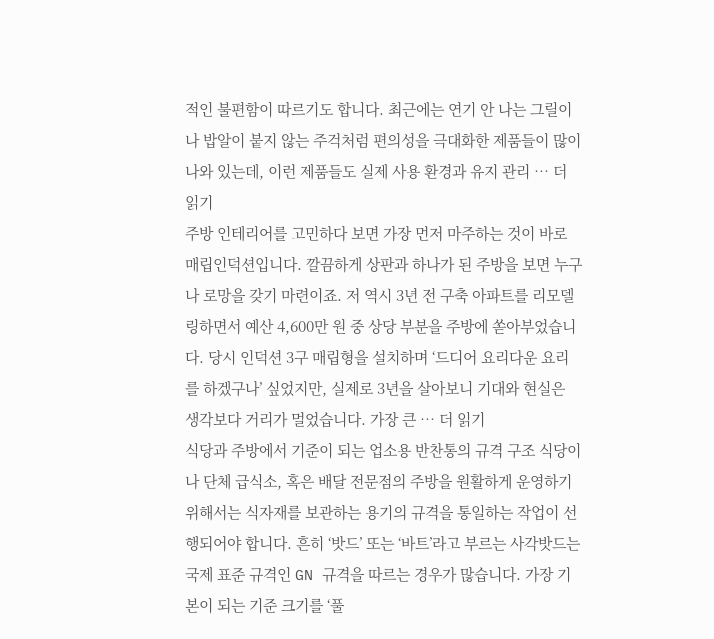적인 불편함이 따르기도 합니다. 최근에는 연기 안 나는 그릴이나 밥알이 붙지 않는 주걱처럼 편의성을 극대화한 제품들이 많이 나와 있는데, 이런 제품들도 실제 사용 환경과 유지 관리 … 더 읽기
주방 인테리어를 고민하다 보면 가장 먼저 마주하는 것이 바로 매립인덕션입니다. 깔끔하게 상판과 하나가 된 주방을 보면 누구나 로망을 갖기 마련이죠. 저 역시 3년 전 구축 아파트를 리모델링하면서 예산 4,600만 원 중 상당 부분을 주방에 쏟아부었습니다. 당시 인덕션 3구 매립형을 설치하며 ‘드디어 요리다운 요리를 하겠구나’ 싶었지만, 실제로 3년을 살아보니 기대와 현실은 생각보다 거리가 멀었습니다. 가장 큰 … 더 읽기
식당과 주방에서 기준이 되는 업소용 반찬통의 규격 구조 식당이나 단체 급식소, 혹은 배달 전문점의 주방을 원활하게 운영하기 위해서는 식자재를 보관하는 용기의 규격을 통일하는 작업이 선행되어야 합니다. 흔히 ‘밧드’ 또는 ‘바트’라고 부르는 사각밧드는 국제 표준 규격인 GN 규격을 따르는 경우가 많습니다. 가장 기본이 되는 기준 크기를 ‘풀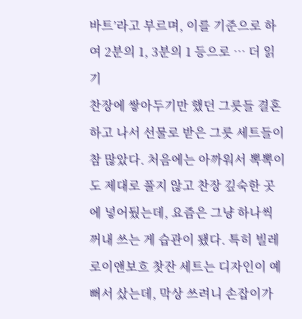바트’라고 부르며, 이를 기준으로 하여 2분의 1, 3분의 1 등으로 … 더 읽기
찬장에 쌓아두기만 했던 그릇들 결혼하고 나서 선물로 받은 그릇 세트들이 참 많았다. 처음에는 아까워서 뽁뽁이도 제대로 풀지 않고 찬장 깊숙한 곳에 넣어뒀는데, 요즘은 그냥 하나씩 꺼내 쓰는 게 습관이 됐다. 특히 빌레로이앤보흐 찻잔 세트는 디자인이 예뻐서 샀는데, 막상 쓰려니 손잡이가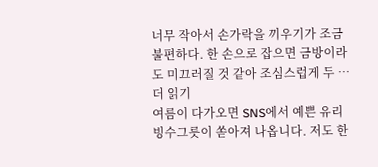너무 작아서 손가락을 끼우기가 조금 불편하다. 한 손으로 잡으면 금방이라도 미끄러질 것 같아 조심스럽게 두 … 더 읽기
여름이 다가오면 SNS에서 예쁜 유리 빙수그릇이 쏟아져 나옵니다. 저도 한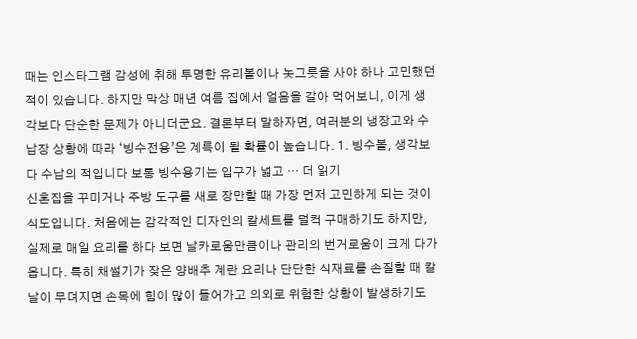때는 인스타그램 감성에 취해 투명한 유리볼이나 놋그릇을 사야 하나 고민했던 적이 있습니다. 하지만 막상 매년 여름 집에서 얼음을 갈아 먹어보니, 이게 생각보다 단순한 문제가 아니더군요. 결론부터 말하자면, 여러분의 냉장고와 수납장 상황에 따라 ‘빙수전용’은 계륵이 될 확률이 높습니다. 1. 빙수볼, 생각보다 수납의 적입니다 보통 빙수용기는 입구가 넓고 … 더 읽기
신혼집을 꾸미거나 주방 도구를 새로 장만할 때 가장 먼저 고민하게 되는 것이 식도입니다. 처음에는 감각적인 디자인의 칼세트를 덜컥 구매하기도 하지만, 실제로 매일 요리를 하다 보면 날카로움만큼이나 관리의 번거로움이 크게 다가옵니다. 특히 채썰기가 잦은 양배추 계란 요리나 단단한 식재료를 손질할 때 칼날이 무뎌지면 손목에 힘이 많이 들어가고 의외로 위험한 상황이 발생하기도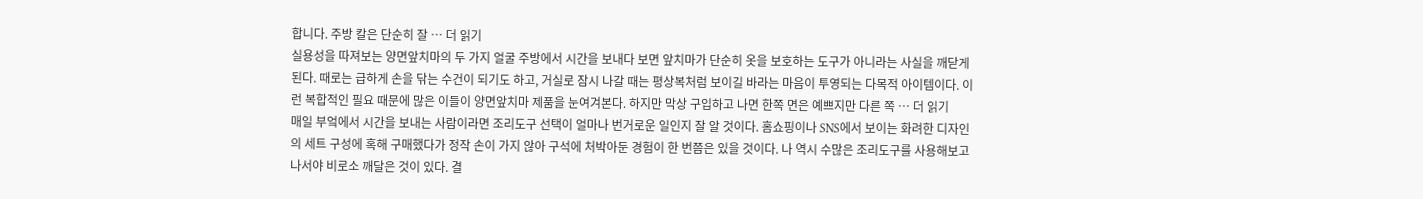합니다. 주방 칼은 단순히 잘 … 더 읽기
실용성을 따져보는 양면앞치마의 두 가지 얼굴 주방에서 시간을 보내다 보면 앞치마가 단순히 옷을 보호하는 도구가 아니라는 사실을 깨닫게 된다. 때로는 급하게 손을 닦는 수건이 되기도 하고, 거실로 잠시 나갈 때는 평상복처럼 보이길 바라는 마음이 투영되는 다목적 아이템이다. 이런 복합적인 필요 때문에 많은 이들이 양면앞치마 제품을 눈여겨본다. 하지만 막상 구입하고 나면 한쪽 면은 예쁘지만 다른 쪽 … 더 읽기
매일 부엌에서 시간을 보내는 사람이라면 조리도구 선택이 얼마나 번거로운 일인지 잘 알 것이다. 홈쇼핑이나 SNS에서 보이는 화려한 디자인의 세트 구성에 혹해 구매했다가 정작 손이 가지 않아 구석에 처박아둔 경험이 한 번쯤은 있을 것이다. 나 역시 수많은 조리도구를 사용해보고 나서야 비로소 깨달은 것이 있다. 결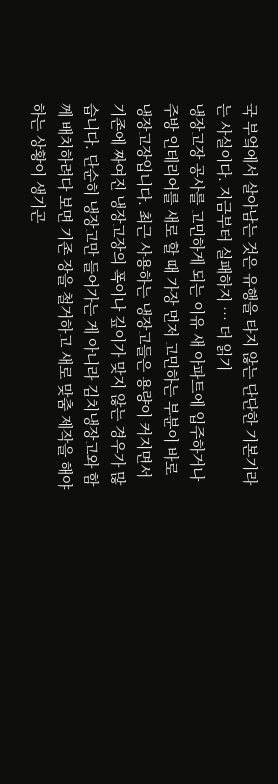국 부엌에서 살아남는 것은 유행을 타지 않는 단단한 기본기라는 사실이다. 지금부터 실패하지 … 더 읽기
냉장고장 공사를 고민하게 되는 이유 새 아파트에 입주하거나 주방 인테리어를 새로 할 때 가장 먼저 고민하는 부분이 바로 냉장고장입니다. 최근 사용하는 냉장고들은 용량이 커지면서 기존에 짜여진 냉장고장의 폭이나 깊이가 맞지 않는 경우가 많습니다. 단순히 냉장고만 들어가는 게 아니라 김치냉장고와 함께 배치하려다 보면 기존 장을 철거하고 새로 맞춤 제작을 해야 하는 상황이 생기곤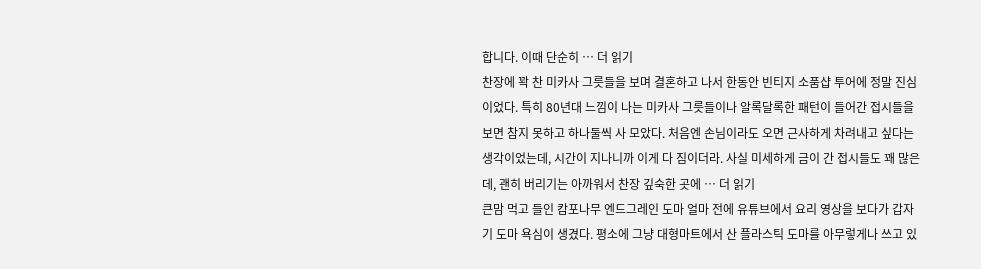합니다. 이때 단순히 … 더 읽기
찬장에 꽉 찬 미카사 그릇들을 보며 결혼하고 나서 한동안 빈티지 소품샵 투어에 정말 진심이었다. 특히 80년대 느낌이 나는 미카사 그릇들이나 알록달록한 패턴이 들어간 접시들을 보면 참지 못하고 하나둘씩 사 모았다. 처음엔 손님이라도 오면 근사하게 차려내고 싶다는 생각이었는데, 시간이 지나니까 이게 다 짐이더라. 사실 미세하게 금이 간 접시들도 꽤 많은데, 괜히 버리기는 아까워서 찬장 깊숙한 곳에 … 더 읽기
큰맘 먹고 들인 캄포나무 엔드그레인 도마 얼마 전에 유튜브에서 요리 영상을 보다가 갑자기 도마 욕심이 생겼다. 평소에 그냥 대형마트에서 산 플라스틱 도마를 아무렇게나 쓰고 있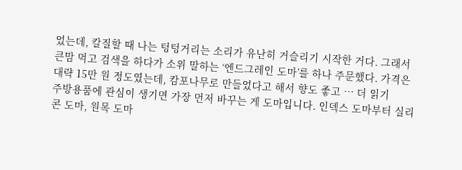었는데, 칼질할 때 나는 텅텅거리는 소리가 유난히 거슬리기 시작한 거다. 그래서 큰맘 먹고 검색을 하다가 소위 말하는 ‘엔드그레인 도마’를 하나 주문했다. 가격은 대략 15만 원 정도였는데, 캄포나무로 만들었다고 해서 향도 좋고 … 더 읽기
주방용품에 관심이 생기면 가장 먼저 바꾸는 게 도마입니다. 인덱스 도마부터 실리콘 도마, 원목 도마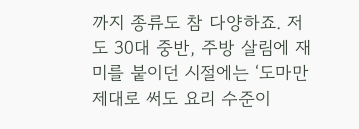까지 종류도 참 다양하죠. 저도 30대 중반, 주방 살림에 재미를 붙이던 시절에는 ‘도마만 제대로 써도 요리 수준이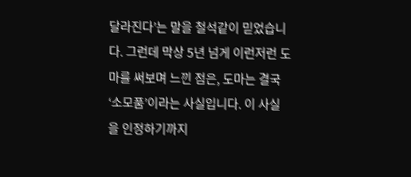달라진다’는 말을 철석같이 믿었습니다. 그런데 막상 5년 넘게 이런저런 도마를 써보며 느낀 점은, 도마는 결국 ‘소모품’이라는 사실입니다. 이 사실을 인정하기까지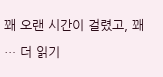꽤 오랜 시간이 걸렸고, 꽤 … 더 읽기